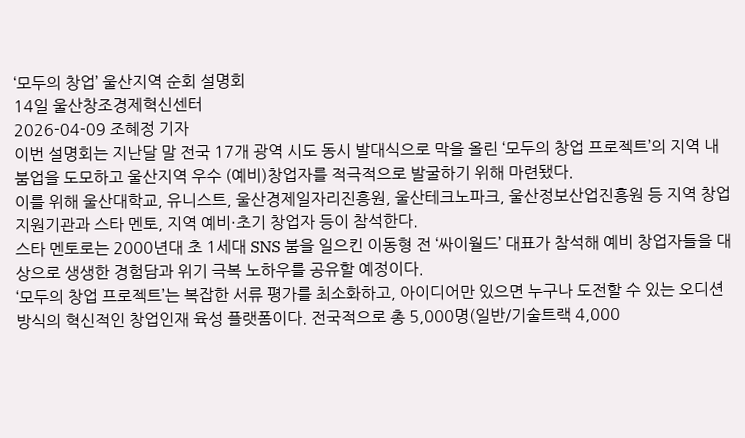‘모두의 창업’ 울산지역 순회 설명회
14일 울산창조경제혁신센터
2026-04-09 조혜정 기자
이번 설명회는 지난달 말 전국 17개 광역 시도 동시 발대식으로 막을 올린 ‘모두의 창업 프로젝트’의 지역 내 붐업을 도모하고 울산지역 우수 (예비)창업자를 적극적으로 발굴하기 위해 마련됐다.
이를 위해 울산대학교, 유니스트, 울산경제일자리진흥원, 울산테크노파크, 울산정보산업진흥원 등 지역 창업 지원기관과 스타 멘토, 지역 예비·초기 창업자 등이 참석한다.
스타 멘토로는 2000년대 초 1세대 SNS 붐을 일으킨 이동형 전 ‘싸이월드’ 대표가 참석해 예비 창업자들을 대상으로 생생한 경험담과 위기 극복 노하우를 공유할 예정이다.
‘모두의 창업 프로젝트’는 복잡한 서류 평가를 최소화하고, 아이디어만 있으면 누구나 도전할 수 있는 오디션 방식의 혁신적인 창업인재 육성 플랫폼이다. 전국적으로 총 5,000명(일반/기술트랙 4,000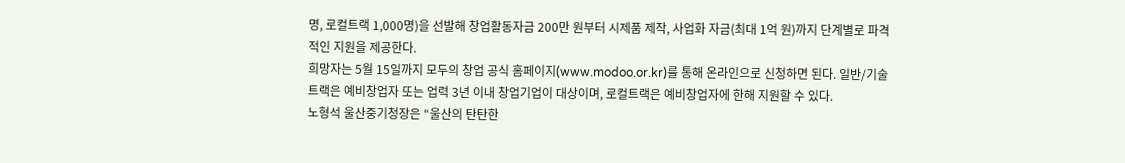명, 로컬트랙 1,000명)을 선발해 창업활동자금 200만 원부터 시제품 제작, 사업화 자금(최대 1억 원)까지 단계별로 파격적인 지원을 제공한다.
희망자는 5월 15일까지 모두의 창업 공식 홈페이지(www.modoo.or.kr)를 통해 온라인으로 신청하면 된다. 일반/기술트랙은 예비창업자 또는 업력 3년 이내 창업기업이 대상이며, 로컬트랙은 예비창업자에 한해 지원할 수 있다.
노형석 울산중기청장은 “울산의 탄탄한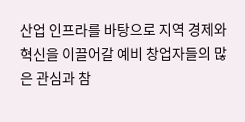산업 인프라를 바탕으로 지역 경제와 혁신을 이끌어갈 예비 창업자들의 많은 관심과 참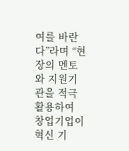여를 바란다”라며 “현장의 멘토와 지원기관을 적극 활용하여 창업기업이 혁신 기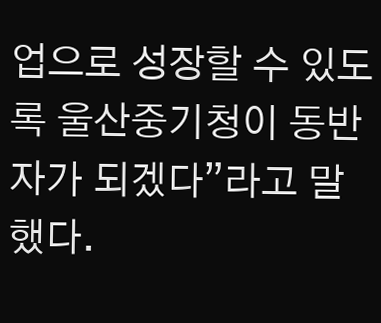업으로 성장할 수 있도록 울산중기청이 동반자가 되겠다”라고 말했다.